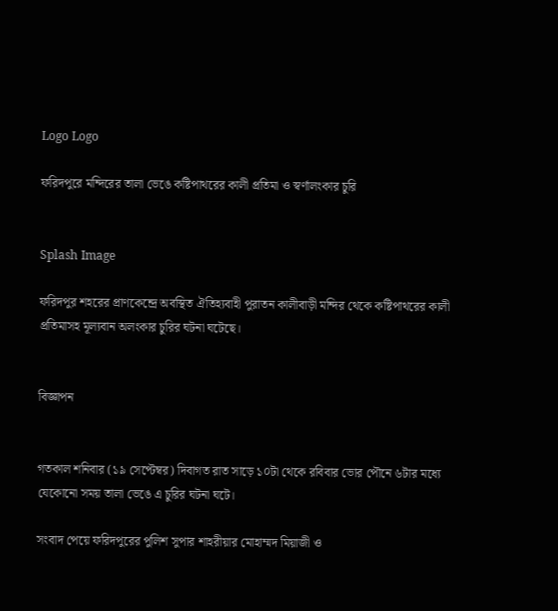Logo Logo

ফরিদপুরে মন্দিরের তালা ভেঙে কষ্টিপাথরের কালী প্রতিমা ও স্বর্ণালংকার চুরি


Splash Image

ফরিদপুর শহরের প্রাণকেন্দ্রে অবস্থিত ঐতিহ্যবাহী পুরাতন কালীবাড়ী মন্দির থেকে কষ্টিপাথরের কালী প্রতিমাসহ মূল্যবান অলংকার চুরির ঘটনা ঘটেছে।


বিজ্ঞাপন


গতকাল শনিবার (১৯ সেপ্টেম্বর) দিবাগত রাত সাড়ে ১০টা থেকে রবিবার ভোর পৌনে ৬টার মধ্যে যেকোনো সময় তালা ভেঙে এ চুরির ঘটনা ঘটে।

সংবাদ পেয়ে ফরিদপুরের পুলিশ সুপার শাহরীয়ার মোহাম্মদ মিয়াজী ও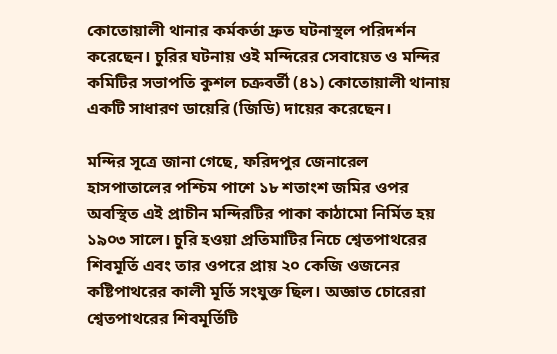কোতোয়ালী থানার কর্মকর্তা দ্রুত ঘটনাস্থল পরিদর্শন করেছেন। চুরির ঘটনায় ওই মন্দিরের সেবায়েত ও মন্দির কমিটির সভাপতি কুশল চক্রবর্তী (৪১) কোতোয়ালী থানায় একটি সাধারণ ডায়েরি (জিডি) দায়ের করেছেন।

মন্দির সূত্রে জানা গেছে, ফরিদপুর জেনারেল হাসপাতালের পশ্চিম পাশে ১৮ শতাংশ জমির ওপর অবস্থিত এই প্রাচীন মন্দিরটির পাকা কাঠামো নির্মিত হয় ১৯০৩ সালে। চুরি হওয়া প্রতিমাটির নিচে শ্বেতপাথরের শিবমূর্তি এবং তার ওপরে প্রায় ২০ কেজি ওজনের কষ্টিপাথরের কালী মূর্তি সংযুক্ত ছিল। অজ্ঞাত চোরেরা শ্বেতপাথরের শিবমূর্তিটি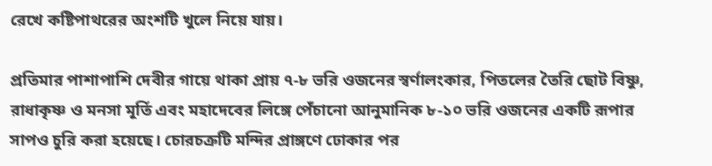রেখে কষ্টিপাথরের অংশটি খুলে নিয়ে যায়।

প্রতিমার পাশাপাশি দেবীর গায়ে থাকা প্রায় ৭-৮ ভরি ওজনের স্বর্ণালংকার, পিতলের তৈরি ছোট বিষ্ণু, রাধাকৃষ্ণ ও মনসা মূর্তি এবং মহাদেবের লিঙ্গে পেঁচানো আনুমানিক ৮-১০ ভরি ওজনের একটি রূপার সাপও চুরি করা হয়েছে। চোরচক্রটি মন্দির প্রাঙ্গণে ঢোকার পর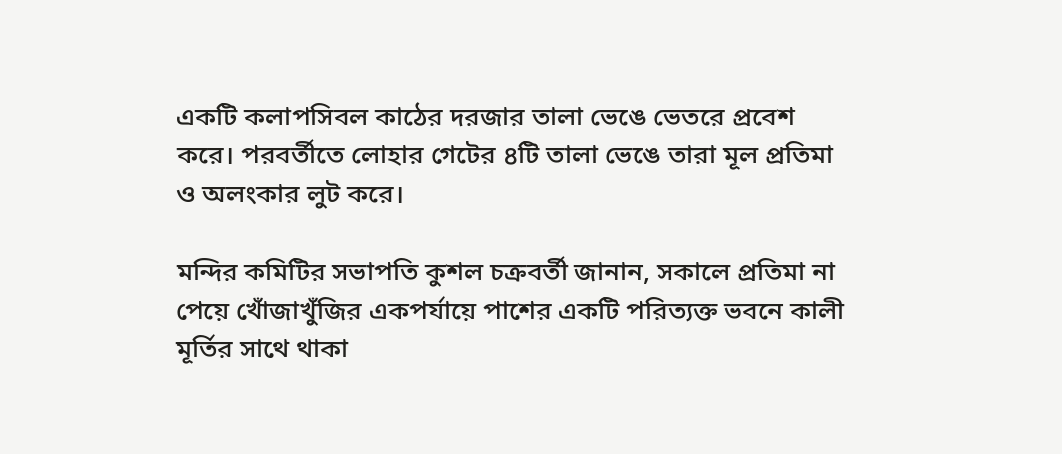একটি কলাপসিবল কাঠের দরজার তালা ভেঙে ভেতরে প্রবেশ করে। পরবর্তীতে লোহার গেটের ৪টি তালা ভেঙে তারা মূল প্রতিমা ও অলংকার লুট করে।

মন্দির কমিটির সভাপতি কুশল চক্রবর্তী জানান, সকালে প্রতিমা না পেয়ে খোঁজাখুঁজির একপর্যায়ে পাশের একটি পরিত্যক্ত ভবনে কালী মূর্তির সাথে থাকা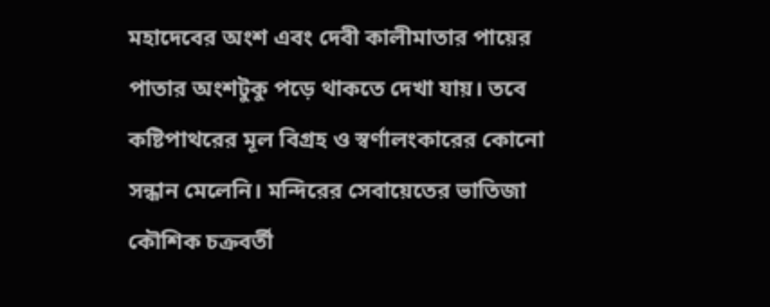মহাদেবের অংশ এবং দেবী কালীমাতার পায়ের পাতার অংশটুকু পড়ে থাকতে দেখা যায়। তবে কষ্টিপাথরের মূল বিগ্রহ ও স্বর্ণালংকারের কোনো সন্ধান মেলেনি। মন্দিরের সেবায়েতের ভাতিজা কৌশিক চক্রবর্তী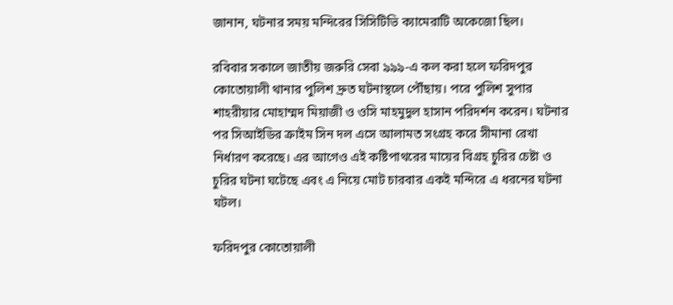জানান, ঘটনার সময় মন্দিরের সিসিটিভি ক্যামেরাটি অকেজো ছিল।

রবিবার সকালে জাতীয় জরুরি সেবা ৯৯৯-এ কল করা হলে ফরিদপুর কোতোয়ালী থানার পুলিশ দ্রুত ঘটনাস্থলে পৌঁছায়। পরে পুলিশ সুপার শাহরীয়ার মোহাম্মদ মিয়াজী ও ওসি মাহমুদুল হাসান পরিদর্শন করেন। ঘটনার পর সিআইডির ক্রাইম সিন দল এসে আলামত সংগ্রহ করে সীমানা রেখা নির্ধারণ করেছে। এর আগেও এই কষ্টিপাথরের মায়ের বিগ্রহ চুরির চেষ্টা ও চুরির ঘটনা ঘটেছে এবং এ নিয়ে মোট চারবার একই মন্দিরে এ ধরনের ঘটনা ঘটল।

ফরিদপুর কোতোয়ালী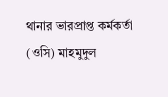থানার ভারপ্রাপ্ত কর্মকর্তা (ওসি) মাহমুদুল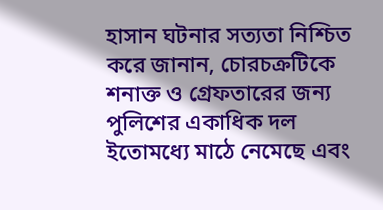হাসান ঘটনার সত্যতা নিশ্চিত করে জানান, চোরচক্রটিকে শনাক্ত ও গ্রেফতারের জন্য পুলিশের একাধিক দল ইতোমধ্যে মাঠে নেমেছে এবং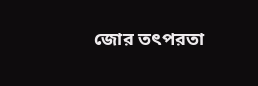জোর তৎপরতা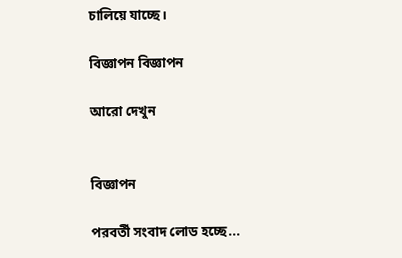চালিয়ে যাচ্ছে।

বিজ্ঞাপন বিজ্ঞাপন

আরো দেখুন


বিজ্ঞাপন

পরবর্তী সংবাদ লোড হচ্ছে...